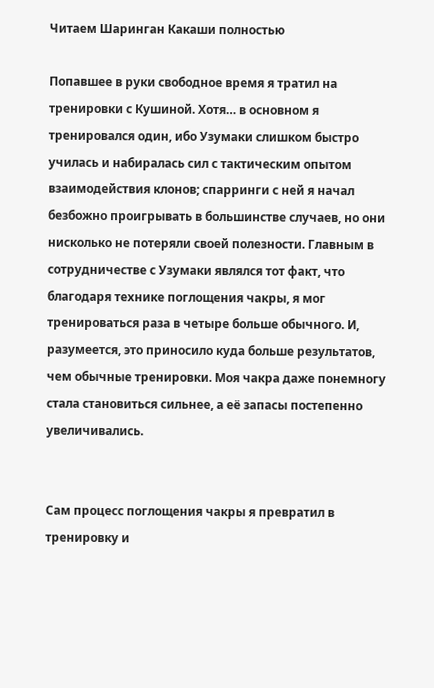Читаем Шаринган Какаши полностью

Попавшее в руки свободное время я тратил на тренировки с Кушиной. Хотя… в основном я тренировался один, ибо Узумаки слишком быстро училась и набиралась сил с тактическим опытом взаимодействия клонов; спарринги с ней я начал безбожно проигрывать в большинстве случаев, но они нисколько не потеряли своей полезности. Главным в сотрудничестве с Узумаки являлся тот факт, что благодаря технике поглощения чакры, я мог тренироваться раза в четыре больше обычного. И, разумеется, это приносило куда больше результатов, чем обычные тренировки. Моя чакра даже понемногу стала становиться сильнее, а её запасы постепенно увеличивались.


Сам процесс поглощения чакры я превратил в тренировку и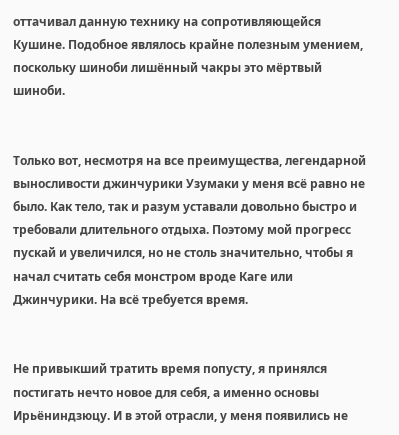оттачивал данную технику на сопротивляющейся Кушине. Подобное являлось крайне полезным умением, поскольку шиноби лишённый чакры это мёртвый шиноби.


Только вот, несмотря на все преимущества, легендарной выносливости джинчурики Узумаки у меня всё равно не было. Как тело, так и разум уставали довольно быстро и требовали длительного отдыха. Поэтому мой прогресс пускай и увеличился, но не столь значительно, чтобы я начал считать себя монстром вроде Каге или Джинчурики. На всё требуется время.


Не привыкший тратить время попусту, я принялся постигать нечто новое для себя, а именно основы Ирьёниндзюцу. И в этой отрасли, у меня появились не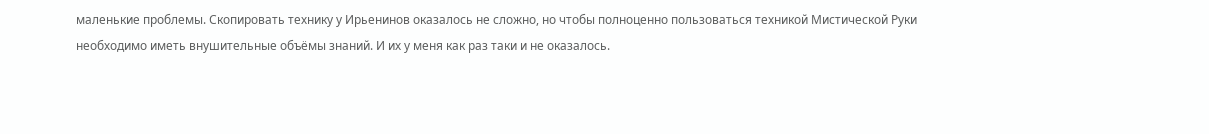маленькие проблемы. Скопировать технику у Ирьенинов оказалось не сложно, но чтобы полноценно пользоваться техникой Мистической Руки необходимо иметь внушительные объёмы знаний. И их у меня как раз таки и не оказалось.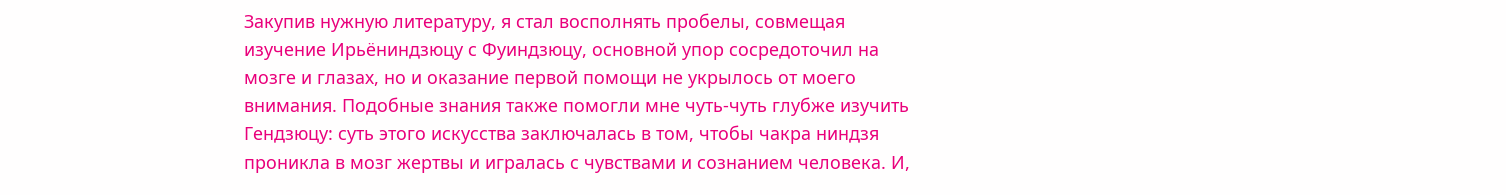Закупив нужную литературу, я стал восполнять пробелы, совмещая изучение Ирьёниндзюцу с Фуиндзюцу, основной упор сосредоточил на мозге и глазах, но и оказание первой помощи не укрылось от моего внимания. Подобные знания также помогли мне чуть-чуть глубже изучить Гендзюцу: суть этого искусства заключалась в том, чтобы чакра ниндзя проникла в мозг жертвы и игралась с чувствами и сознанием человека. И,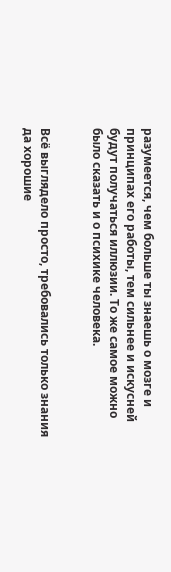разумеется, чем больше ты знаешь о мозге и принципах его работы, тем сильнее и искусней будут получаться иллюзии. То же самое можно было сказать и о психике человека.


Всё выглядело просто, требовались только знания да хорошие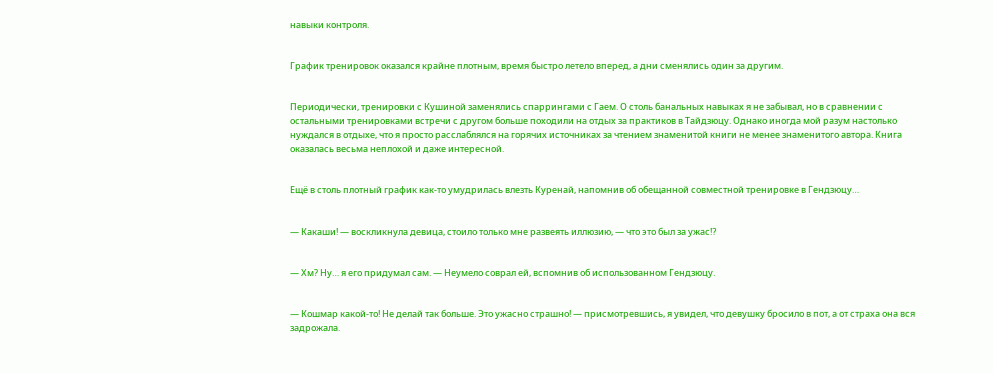навыки контроля.


График тренировок оказался крайне плотным, время быстро летело вперед, а дни сменялись один за другим.


Периодически, тренировки с Кушиной заменялись спаррингами с Гаем. О столь банальных навыках я не забывал, но в сравнении с остальными тренировками встречи с другом больше походили на отдых за практиков в Тайдзюцу. Однако иногда мой разум настолько нуждался в отдыхе, что я просто расслаблялся на горячих источниках за чтением знаменитой книги не менее знаменитого автора. Книга оказалась весьма неплохой и даже интересной.


Ещё в столь плотный график как-то умудрилась влезть Куренай, напомнив об обещанной совместной тренировке в Гендзюцу…


— Какаши! — воскликнула девица, стоило только мне развеять иллюзию, — что это был за ужас⁉


— Хм? Ну… я его придумал сам. — Неумело соврал ей, вспомнив об использованном Гендзюцу.


— Кошмар какой-то! Не делай так больше. Это ужасно страшно! — присмотревшись, я увидел, что девушку бросило в пот, а от страха она вся задрожала.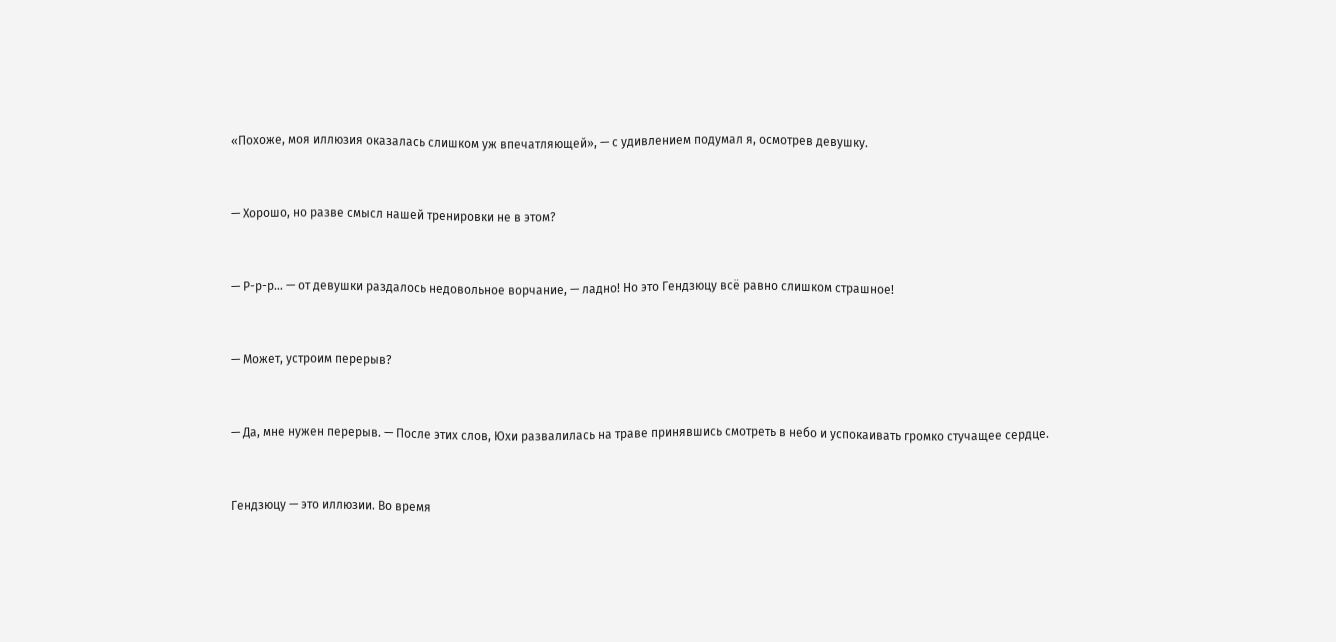«Похоже, моя иллюзия оказалась слишком уж впечатляющей», — с удивлением подумал я, осмотрев девушку.


— Хорошо, но разве смысл нашей тренировки не в этом?


— Р-р-р… — от девушки раздалось недовольное ворчание, — ладно! Но это Гендзюцу всё равно слишком страшное!


— Может, устроим перерыв?


— Да, мне нужен перерыв. — После этих слов, Юхи развалилась на траве принявшись смотреть в небо и успокаивать громко стучащее сердце.


Гендзюцу — это иллюзии. Во время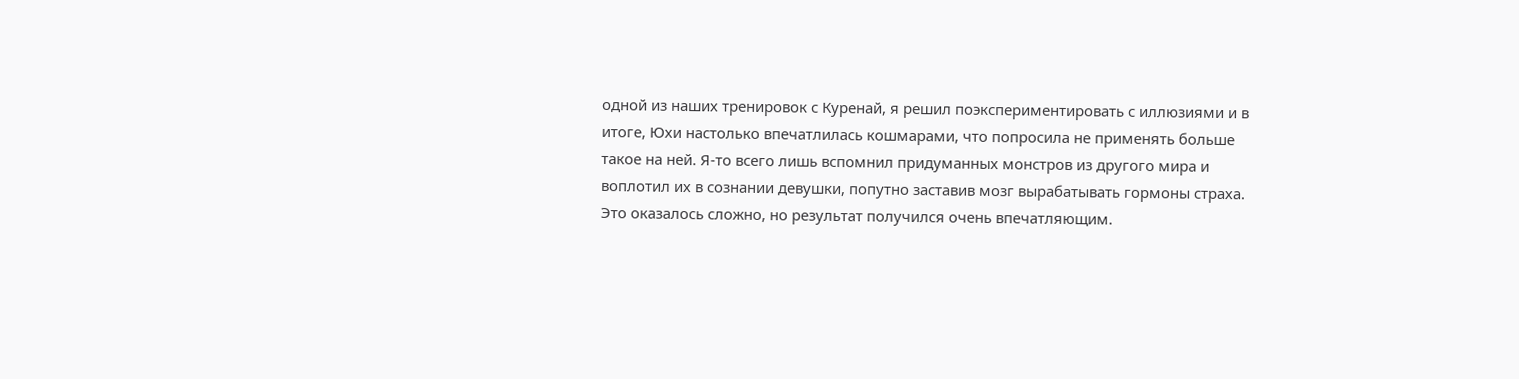одной из наших тренировок с Куренай, я решил поэкспериментировать с иллюзиями и в итоге, Юхи настолько впечатлилась кошмарами, что попросила не применять больше такое на ней. Я-то всего лишь вспомнил придуманных монстров из другого мира и воплотил их в сознании девушки, попутно заставив мозг вырабатывать гормоны страха. Это оказалось сложно, но результат получился очень впечатляющим.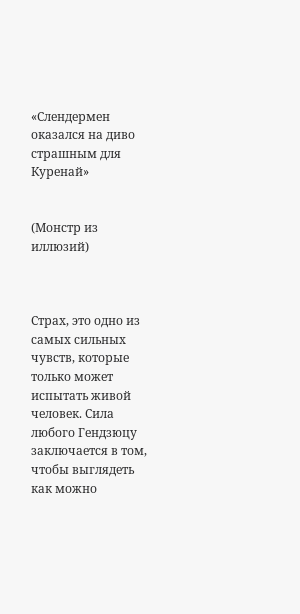«Слендермен оказался на диво страшным для Куренай»


(Монстр из иллюзий)



Страх, это одно из самых сильных чувств, которые только может испытать живой человек. Сила любого Гендзюцу заключается в том, чтобы выглядеть как можно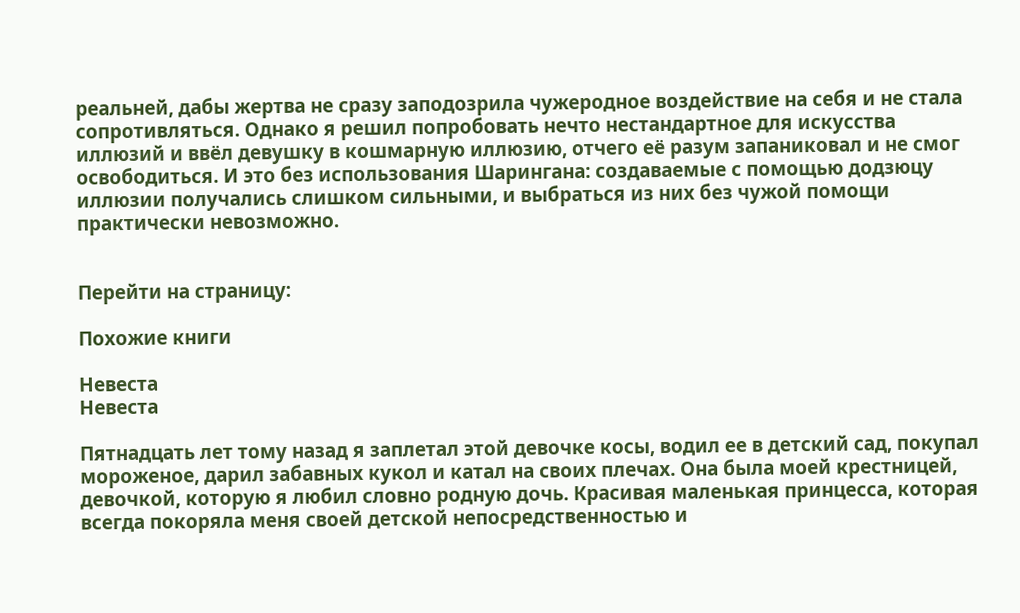реальней, дабы жертва не сразу заподозрила чужеродное воздействие на себя и не стала сопротивляться. Однако я решил попробовать нечто нестандартное для искусства иллюзий и ввёл девушку в кошмарную иллюзию, отчего её разум запаниковал и не смог освободиться. И это без использования Шарингана: создаваемые с помощью додзюцу иллюзии получались слишком сильными, и выбраться из них без чужой помощи практически невозможно.


Перейти на страницу:

Похожие книги

Невеста
Невеста

Пятнадцать лет тому назад я заплетал этой девочке косы, водил ее в детский сад, покупал мороженое, дарил забавных кукол и катал на своих плечах. Она была моей крестницей, девочкой, которую я любил словно родную дочь. Красивая маленькая принцесса, которая всегда покоряла меня своей детской непосредственностью и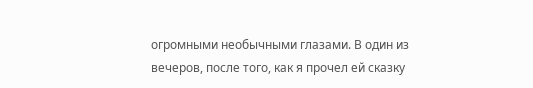огромными необычными глазами. В один из вечеров, после того, как я прочел ей сказку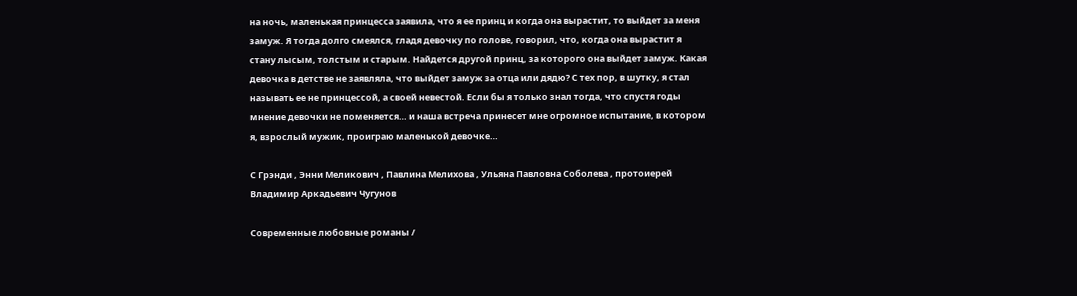на ночь, маленькая принцесса заявила, что я ее принц и когда она вырастит, то выйдет за меня замуж. Я тогда долго смеялся, гладя девочку по голове, говорил, что, когда она вырастит я стану лысым, толстым и старым. Найдется другой принц, за которого она выйдет замуж. Какая девочка в детстве не заявляла, что выйдет замуж за отца или дядю? С тех пор, в шутку, я стал называть ее не принцессой, а своей невестой. Если бы я только знал тогда, что спустя годы мнение девочки не поменяется… и наша встреча принесет мне огромное испытание, в котором я, взрослый мужик, проиграю маленькой девочке…

С Грэнди , Энни Меликович , Павлина Мелихова , Ульяна Павловна Соболева , протоиерей Владимир Аркадьевич Чугунов

Современные любовные романы /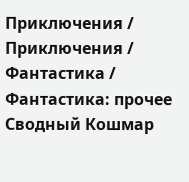Приключения / Приключения / Фантастика / Фантастика: прочее
Сводный Кошмар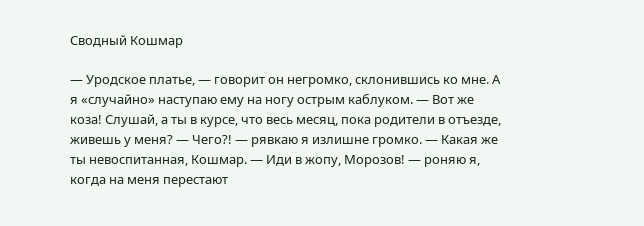Сводный Кошмар

— Уродское платье, — говорит он негромко, склонившись ко мне. А я «случайно» наступаю ему на ногу острым каблуком. — Вот же коза! Слушай, а ты в курсе, что весь месяц, пока родители в отъезде, живешь у меня? — Чего?! — рявкаю я излишне громко. — Какая же ты невоспитанная, Кошмар. — Иди в жопу, Морозов! — роняю я, когда на меня перестают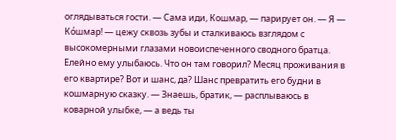оглядываться гости. — Сама иди, Кошмар, — парирует он. — Я — Кόшмар! — цежу сквозь зубы и сталкиваюсь взглядом с высокомерными глазами новоиспеченного сводного братца. Елейно ему улыбаюсь. Что он там говорил? Месяц проживания в его квартире? Вот и шанс, да? Шанс превратить его будни в кошмарную сказку. — Знаешь, братик, — расплываюсь в коварной улыбке, — а ведь ты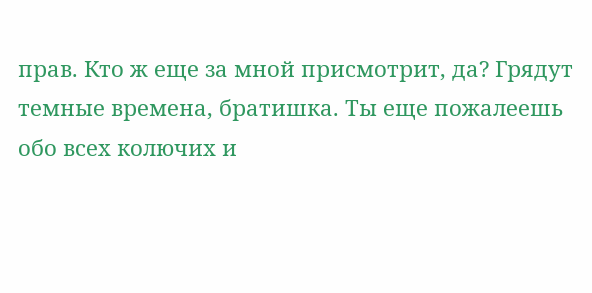прав. Кто ж еще за мной присмотрит, да? Грядут темные времена, братишка. Ты еще пожалеешь обо всех колючих и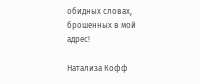обидных словах, брошенных в мой адрес!

Натализа Кофф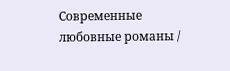Современные любовные романы /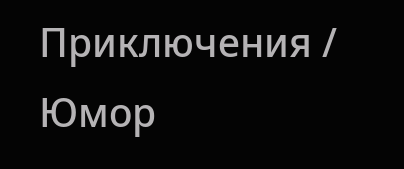Приключения / Юмор